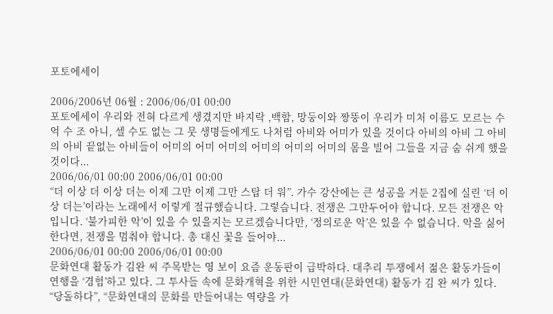포토에세이

2006/2006년 06월 : 2006/06/01 00:00
포토에세이 우리와 전혀 다르게 생겼지만 바지락 ,백합, 망둥이와 짱뚱이 우리가 미처 이름도 모르는 수 억 수 조 아니, 셀 수도 없는 그 뭇 생명들에게도 나처럼 아비와 어미가 있을 것이다 아비의 아비 그 아비의 아비 끝없는 아비들이 어미의 어미 어미의 어미의 어미의 어미의 몸을 빌어 그들을 지금 숨 쉬게 했을 것이다...
2006/06/01 00:00 2006/06/01 00:00
“더 이상 더 이상 더는 이제 그만 이제 그만 스탑 더 워”. 가수 강산에는 큰 성공을 거둔 2집에 실린 ‘더 이상 더는’이라는 노래에서 이렇게 절규했습니다. 그렇습니다. 전쟁은 그만두어야 합니다. 모든 전쟁은 악입니다. ‘불가피한 악’이 있을 수 있을지는 모르겠습니다만, ‘정의로운 악’은 있을 수 없습니다. 악을 싫어한다면, 전쟁을 멈춰야 합니다. 총 대신 꽃을 들어야...
2006/06/01 00:00 2006/06/01 00:00
문화연대 활동가 김완 씨 주목받는 영 보이 요즘 운동판이 급박하다. 대추리 투쟁에서 젊은 활동가들이 연행을 ‘경험’하고 있다. 그 투사들 속에 문화개혁을 위한 시민연대(문화연대) 활동가 김 완 씨가 있다. “당돌하다”, “문화연대의 문화를 만들어내는 역량을 가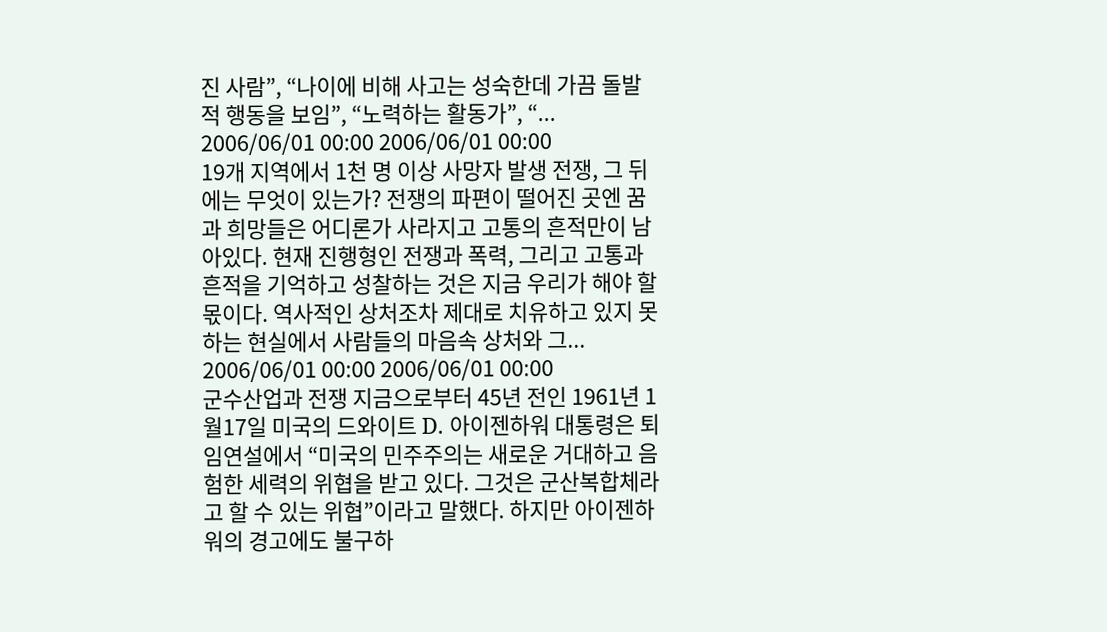진 사람”, “나이에 비해 사고는 성숙한데 가끔 돌발적 행동을 보임”, “노력하는 활동가”, “...
2006/06/01 00:00 2006/06/01 00:00
19개 지역에서 1천 명 이상 사망자 발생 전쟁, 그 뒤에는 무엇이 있는가? 전쟁의 파편이 떨어진 곳엔 꿈과 희망들은 어디론가 사라지고 고통의 흔적만이 남아있다. 현재 진행형인 전쟁과 폭력, 그리고 고통과 흔적을 기억하고 성찰하는 것은 지금 우리가 해야 할 몫이다. 역사적인 상처조차 제대로 치유하고 있지 못하는 현실에서 사람들의 마음속 상처와 그...
2006/06/01 00:00 2006/06/01 00:00
군수산업과 전쟁 지금으로부터 45년 전인 1961년 1월17일 미국의 드와이트 D. 아이젠하워 대통령은 퇴임연설에서 “미국의 민주주의는 새로운 거대하고 음험한 세력의 위협을 받고 있다. 그것은 군산복합체라고 할 수 있는 위협”이라고 말했다. 하지만 아이젠하워의 경고에도 불구하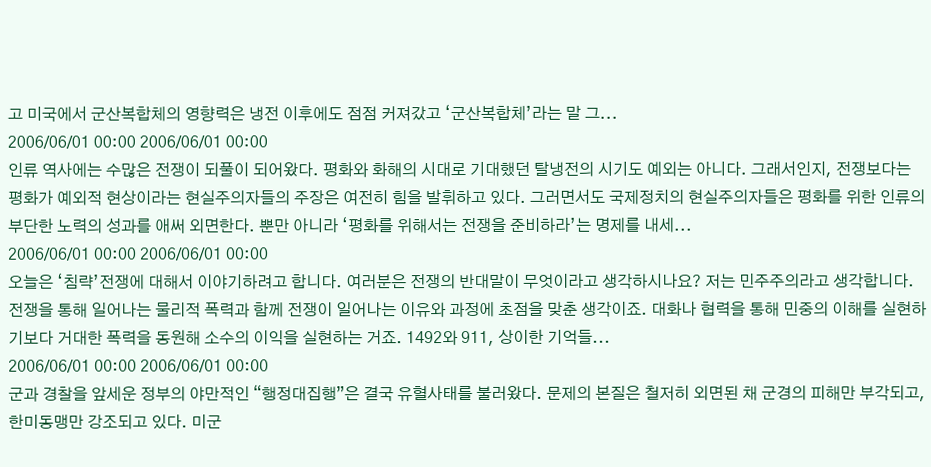고 미국에서 군산복합체의 영향력은 냉전 이후에도 점점 커져갔고 ‘군산복합체’라는 말 그...
2006/06/01 00:00 2006/06/01 00:00
인류 역사에는 수많은 전쟁이 되풀이 되어왔다. 평화와 화해의 시대로 기대했던 탈냉전의 시기도 예외는 아니다. 그래서인지, 전쟁보다는 평화가 예외적 현상이라는 현실주의자들의 주장은 여전히 힘을 발휘하고 있다. 그러면서도 국제정치의 현실주의자들은 평화를 위한 인류의 부단한 노력의 성과를 애써 외면한다. 뿐만 아니라 ‘평화를 위해서는 전쟁을 준비하라’는 명제를 내세...
2006/06/01 00:00 2006/06/01 00:00
오늘은 ‘침략’전쟁에 대해서 이야기하려고 합니다. 여러분은 전쟁의 반대말이 무엇이라고 생각하시나요? 저는 민주주의라고 생각합니다. 전쟁을 통해 일어나는 물리적 폭력과 함께 전쟁이 일어나는 이유와 과정에 초점을 맞춘 생각이죠. 대화나 협력을 통해 민중의 이해를 실현하기보다 거대한 폭력을 동원해 소수의 이익을 실현하는 거죠. 1492와 911, 상이한 기억들...
2006/06/01 00:00 2006/06/01 00:00
군과 경찰을 앞세운 정부의 야만적인 “행정대집행”은 결국 유혈사태를 불러왔다. 문제의 본질은 철저히 외면된 채 군경의 피해만 부각되고, 한미동맹만 강조되고 있다. 미군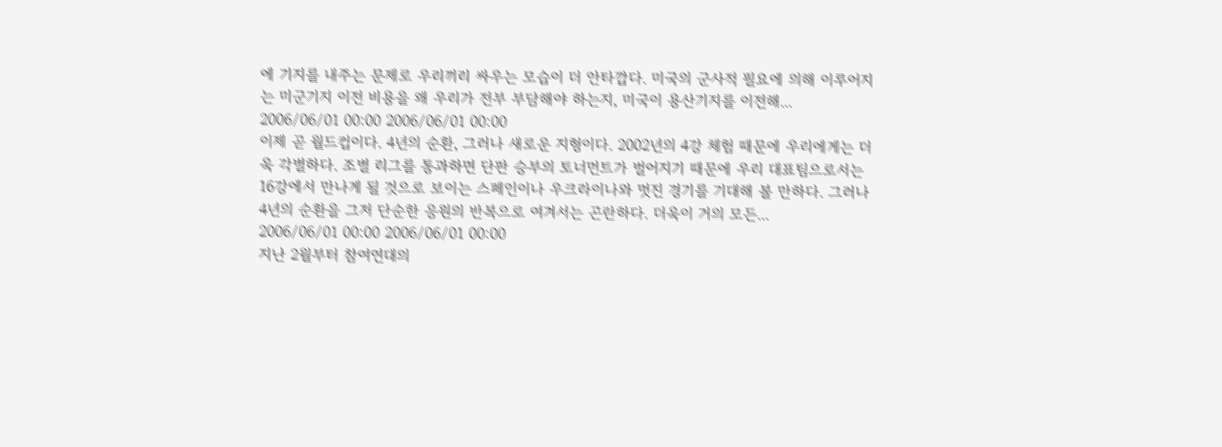에 기지를 내주는 문제로 우리끼리 싸우는 모습이 더 안타깝다. 미국의 군사적 필요에 의해 이루어지는 미군기지 이전 비용을 왜 우리가 전부 부담해야 하는지, 미국이 용산기지를 이전해...
2006/06/01 00:00 2006/06/01 00:00
이제 곧 월드컵이다. 4년의 순환, 그러나 새로운 지형이다. 2002년의 4강 체험 때문에 우리에게는 더욱 각별하다. 조별 리그를 통과하면 단판 승부의 토너먼트가 벌어지기 때문에 우리 대표팀으로서는 16강에서 만나게 될 것으로 보이는 스페인이나 우크라이나와 멋진 경기를 기대해 볼 만하다. 그러나 4년의 순환을 그저 단순한 응원의 반복으로 여겨서는 곤란하다. 더욱이 거의 모든...
2006/06/01 00:00 2006/06/01 00:00
지난 2월부터 참여연대의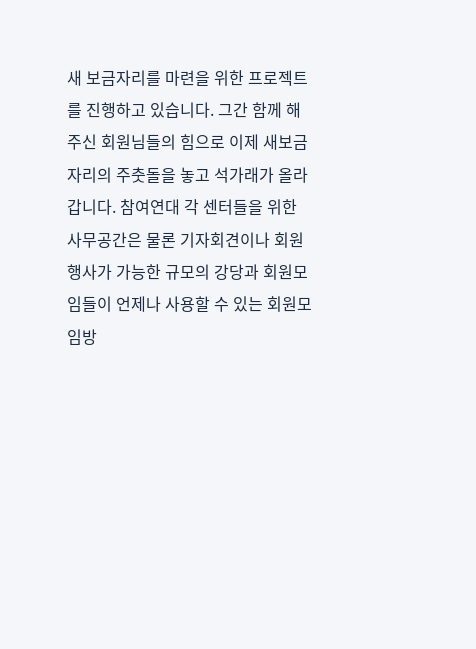새 보금자리를 마련을 위한 프로젝트를 진행하고 있습니다. 그간 함께 해주신 회원님들의 힘으로 이제 새보금자리의 주춧돌을 놓고 석가래가 올라갑니다. 참여연대 각 센터들을 위한 사무공간은 물론 기자회견이나 회원행사가 가능한 규모의 강당과 회원모임들이 언제나 사용할 수 있는 회원모임방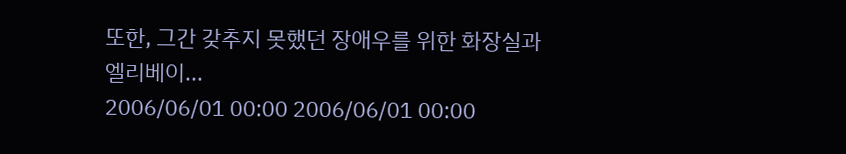또한, 그간 갖추지 못했던 장애우를 위한 화장실과 엘리베이...
2006/06/01 00:00 2006/06/01 00:00